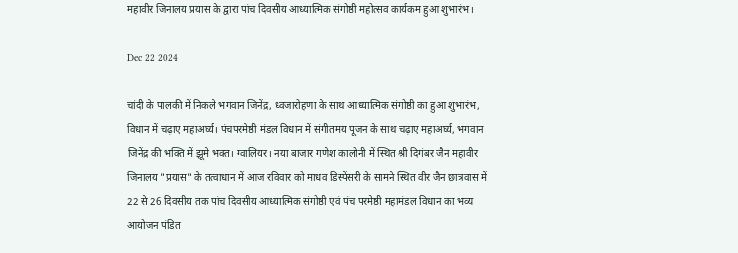महावीर जिनालय प्रयास के द्वारा पांच दिवसीय आध्यात्मिक संगोष्ठी महोत्सव कार्यकम हुआ शुभारंभ।

Dec 22 2024

चांदी के पालकी में निकले भगवान जिनेंद्र, ध्वजारोहणा के साथ आध्यात्मिक संगोष्ठी का हुआ शुभारंभ, विधान में चढ़ाए महाअर्घ्य। पंचपरमेष्ठी मंडल विधान में संगीतमय पूजन के साथ चढ़ाए महाअर्घ्य, भगवान जिनेंद्र की भक्ति में झूमे भक्त। ग्वालियर। नया बाजार गणेश कालोनी में स्थित श्री दिगंबर जैन महावीर जिनालय "प्रयास" के तत्वाधान में आज रविवार को माधव डिस्पेंसरी के सामने स्थित वीर जैन छात्रवास में 22 से 26 दिवसीय तक पांच दिवसीय आध्यात्मिक संगोष्ठी एवं पंच परमेष्ठी महामंडल विधान का भव्य आयोजन पंडित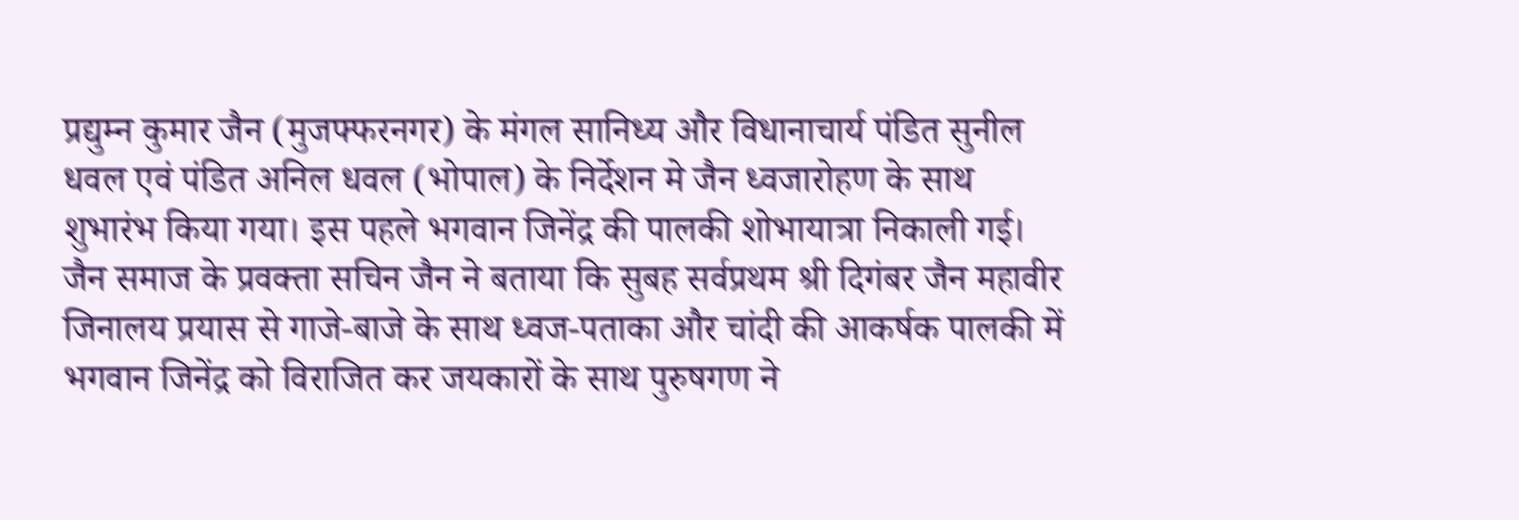प्रद्युम्न कुमार जैन (मुजफ्फरनगर) के मंगल सानिध्य और विधानाचार्य पंडित सुनील धवल एवं पंडित अनिल धवल (भोपाल) के निर्देशन मे जैन ध्वजारोहण के साथ शुभारंभ किया गया। इस पहले भगवान जिनेंद्र की पालकी शोभायात्रा निकाली गई। जैन समाज के प्रवक्ता सचिन जैन ने बताया कि सुबह सर्वप्रथम श्री दिगंबर जैन महावीर जिनालय प्रयास से गाजे-बाजे के साथ ध्वज-पताका और चांदी की आकर्षक पालकी में भगवान जिनेंद्र को विराजित कर जयकारों के साथ पुरुषगण ने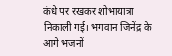कंधे पर रखकर शोभायात्रा निकाली गई। भगवान जिनेंद्र के आगे भजनों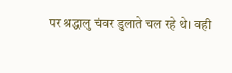पर श्रद्धालु चंवर डुलाते चल रहे थे। वही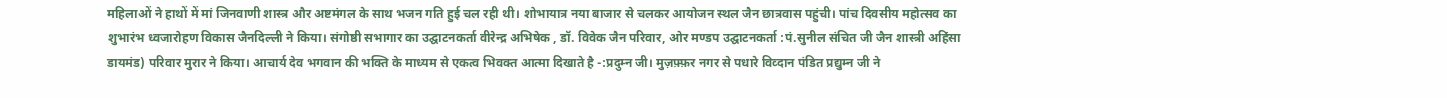महिलाओं ने हाथों में मां जिनवाणी शास्त्र और अष्टमंगल के साथ भजन गति हुई चल रही थी। शोभायात्र नया बाजार से चलकर आयोजन स्थल जैन छात्रवास पहुंची। पांच दिवसीय महोत्सव का शुभारंभ ध्वजारोहण विकास जैनदिल्ली ने किया। संगोष्ठी सभागार का उ‌द्घाटनकर्ता वीरेन्द्र अभिषेक , डॉ. विवेक जैन परिवार, ओर मण्डप उद्घाटनकर्ता :पं.सुनील संचित जी जैन शास्त्री अहिंसा डायमंड) परिवार मुरार ने किया। आचार्य देव भगवान की भक्ति के माध्यम से एकत्व भिवक्त आत्मा दिखाते है -:प्रदुम्न जी। मुज़फ़्फ़र नगर से पधारे विव्दान पंडित प्रद्युम्न जी ने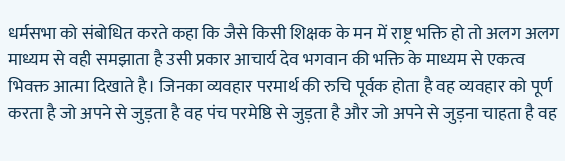धर्मसभा को संबोधित करते कहा कि जैसे किसी शिक्षक के मन में राष्ट्र भक्ति हो तो अलग अलग माध्यम से वही समझाता है उसी प्रकार आचार्य देव भगवान की भक्ति के माध्यम से एकत्व भिवक्त आत्मा दिखाते है। जिनका व्यवहार परमार्थ की रुचि पूर्वक होता है वह व्यवहार को पूर्ण करता है जो अपने से जुड़ता है वह पंच परमेष्ठि से जुड़ता है और जो अपने से जुड़ना चाहता है वह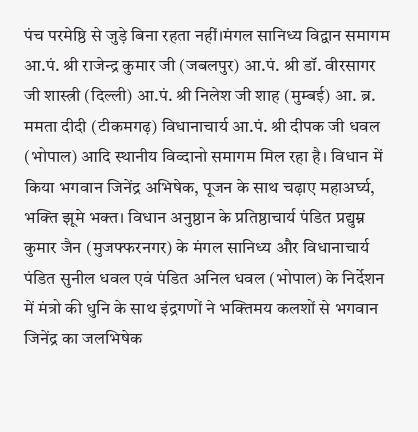पंच परमेष्ठि से जुड़े बिना रहता नहीं।मंगल सानिध्य विद्वान समागम आ.पं. श्री राजेन्द्र कुमार जी (जबलपुर) आ.पं. श्री डॉ. वीरसागर जी शास्त्री (दिल्ली) आ.पं. श्री निलेश जी शाह (मुम्बई) आ. ब्र. ममता दीदी (टीकमगढ़) विधानाचार्य आ.पं. श्री दीपक जी धवल (भोपाल) आदि स्थानीय विव्दानो समागम मिल रहा है। विधान में किया भगवान जिनेंद्र अभिषेक, पूजन के साथ चढ़ाए महाअर्घ्य, भक्ति झूमे भक्त। विधान अनुष्ठान के प्रतिष्ठाचार्य पंडित प्रद्युम्न कुमार जैन (मुजफ्फरनगर) के मंगल सानिध्य और विधानाचार्य पंडित सुनील धवल एवं पंडित अनिल धवल (भोपाल) के निर्देशन में मंत्रो की धुनि के साथ इंद्रगणों ने भक्तिमय कलशों से भगवान जिनेंद्र का जलभिषेक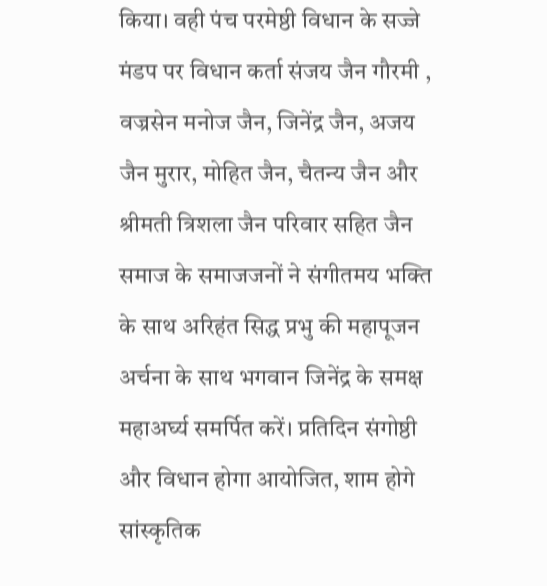किया। वही पंच परमेष्ठी विधान के सज्जे मंडप पर विधान कर्ता संजय जैन गौरमी , वज्रसेन मनोज जैन, जिनेंद्र जैन, अजय जैन मुरार, मोहित जैन, चैतन्य जैन और श्रीमती त्रिशला जैन परिवार सहित जैन समाज के समाजजनों ने संगीतमय भक्ति के साथ अरिहंत सिद्ध प्रभु की महापूजन अर्चना के साथ भगवान जिनेंद्र के समक्ष महाअर्घ्य समर्पित करें। प्रतिदिन संगोष्ठी और विधान होगा आयोजित, शाम होगे सांस्कृतिक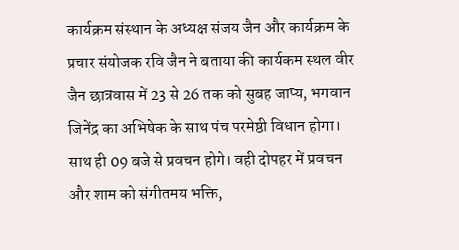कार्यक्रम संस्थान के अध्यक्ष संजय जैन और कार्यक्रम के प्रचार संयोजक रवि जैन ने बताया की कार्यकम स्थल वीर जैन छात्रवास में 23 से 26 तक को सुबह जाप्य, भगवान जिनेंद्र का अभिषेक के साथ पंच परमेष्ठी विधान होगा। साथ ही 09 बजे से प्रवचन होगे। वही दोपहर में प्रवचन और शाम को संगीतमय भक्ति,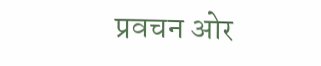प्रवचन ओर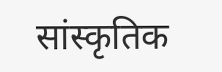सांस्कृतिक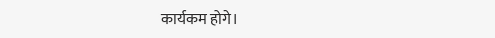कार्यकम होगे।